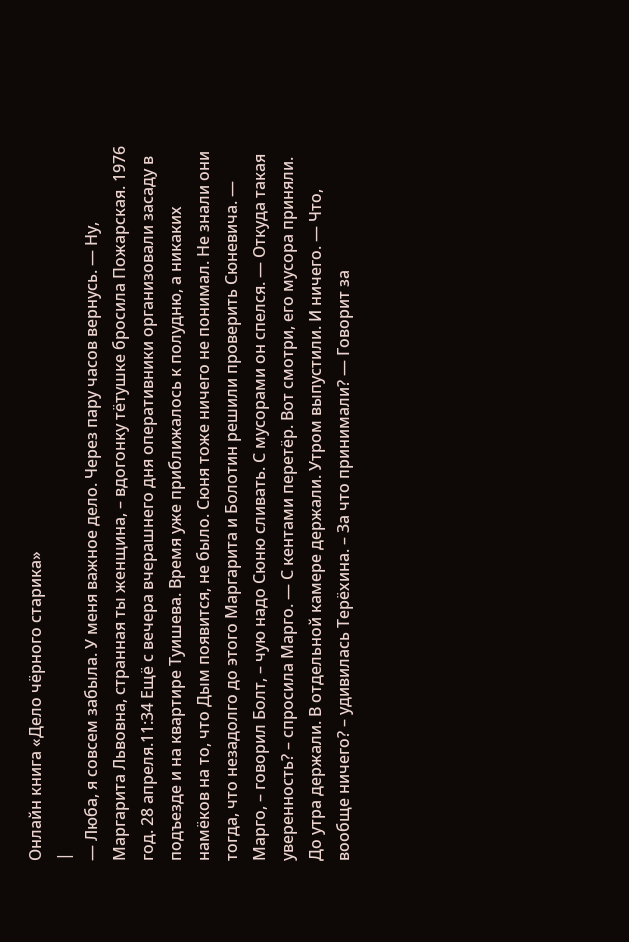Онлайн книга «Дело чёрного старика»
|
— Люба, я совсем забыла. У меня важное дело. Через пару часов вернусь. — Ну, Маргарита Львовна, странная ты женщина, – вдогонку тётушке бросила Пожарская. 1976 год. 28 апреля.11:34 Ещё с вечера вчерашнего дня оперативники организовали засаду в подъезде и на квартире Туишева. Время уже приближалось к полудню, а никаких намёков на то, что Дым появится, не было. Сюня тоже ничего не понимал. Не знали они тогда, что незадолго до этого Маргарита и Болотин решили проверить Сюневича. — Марго, – говорил Болт, – чую надо Сюню сливать. С мусорами он спелся. — Откуда такая уверенность? – спросила Марго. — С кентами перетёр. Вот смотри, его мусора приняли. До утра держали. В отдельной камере держали. Утром выпустили. И ничего. — Что, вообще ничего? – удивилась Терёхина. – За что принимали? — Говорит за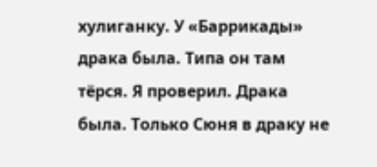хулиганку. У «Баррикады» драка была. Типа он там тёрся. Я проверил. Драка была. Только Сюня в драку не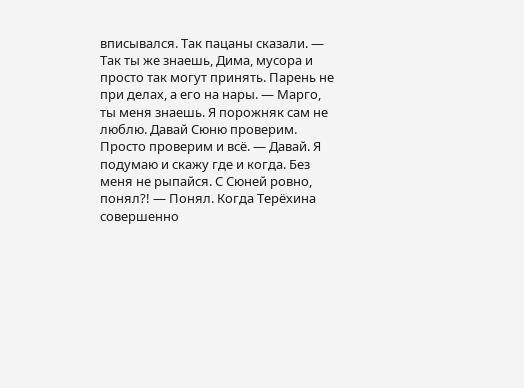вписывался. Так пацаны сказали. — Так ты же знаешь, Дима, мусора и просто так могут принять. Парень не при делах, а его на нары. — Марго, ты меня знаешь. Я порожняк сам не люблю. Давай Сюню проверим. Просто проверим и всё. — Давай. Я подумаю и скажу где и когда. Без меня не рыпайся. С Сюней ровно, понял?! — Понял. Когда Терёхина совершенно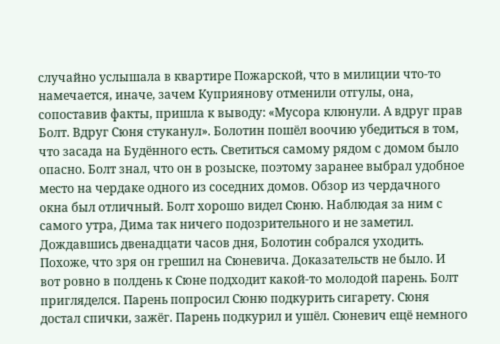случайно услышала в квартире Пожарской, что в милиции что-то намечается, иначе, зачем Куприянову отменили отгулы, она, сопоставив факты, пришла к выводу: «Мусора клюнули. А вдруг прав Болт. Вдруг Сюня стуканул». Болотин пошёл воочию убедиться в том, что засада на Будённого есть. Светиться самому рядом с домом было опасно. Болт знал, что он в розыске, поэтому заранее выбрал удобное место на чердаке одного из соседних домов. Обзор из чердачного окна был отличный. Болт хорошо видел Сюню. Наблюдая за ним с самого утра, Дима так ничего подозрительного и не заметил. Дождавшись двенадцати часов дня, Болотин собрался уходить. Похоже, что зря он грешил на Сюневича. Доказательств не было. И вот ровно в полдень к Сюне подходит какой-то молодой парень. Болт пригляделся. Парень попросил Сюню подкурить сигарету. Сюня достал спички, зажёг. Парень подкурил и ушёл. Сюневич ещё немного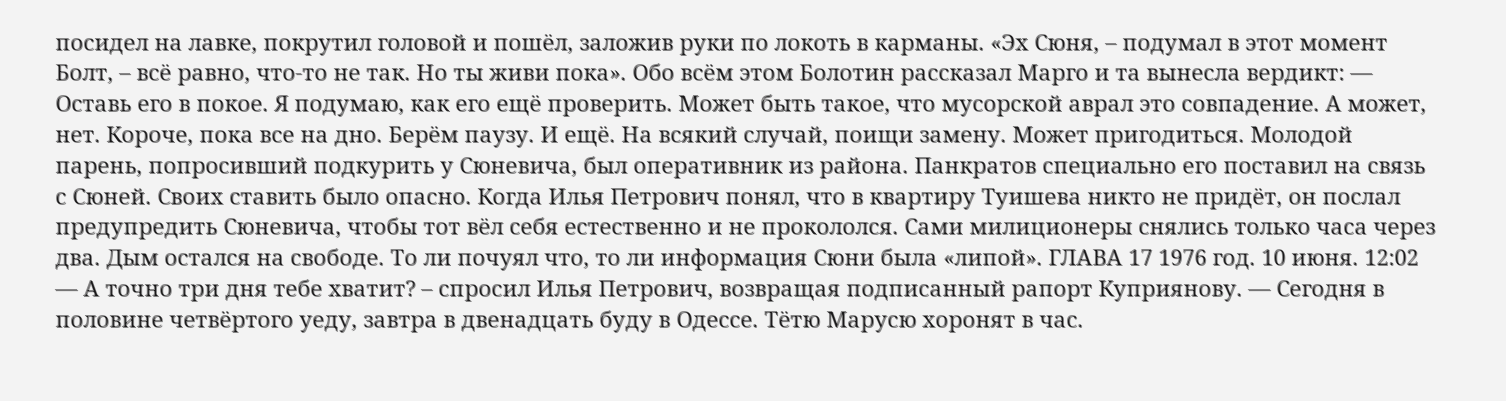посидел на лавке, покрутил головой и пошёл, заложив руки по локоть в карманы. «Эх Сюня, – подумал в этот момент Болт, – всё равно, что-то не так. Но ты живи пока». Обо всём этом Болотин рассказал Марго и та вынесла вердикт: — Оставь его в покое. Я подумаю, как его ещё проверить. Может быть такое, что мусорской аврал это совпадение. А может, нет. Короче, пока все на дно. Берём паузу. И ещё. На всякий случай, поищи замену. Может пригодиться. Молодой парень, попросивший подкурить у Сюневича, был оперативник из района. Панкратов специально его поставил на связь с Сюней. Своих ставить было опасно. Когда Илья Петрович понял, что в квартиру Туишева никто не придёт, он послал предупредить Сюневича, чтобы тот вёл себя естественно и не прокололся. Сами милиционеры снялись только часа через два. Дым остался на свободе. То ли почуял что, то ли информация Сюни была «липой». ГЛАВА 17 1976 год. 10 июня. 12:02 — А точно три дня тебе хватит? – спросил Илья Петрович, возвращая подписанный рапорт Куприянову. — Сегодня в половине четвёртого уеду, завтра в двенадцать буду в Одессе. Тётю Марусю хоронят в час.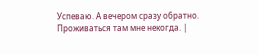Успеваю. А вечером сразу обратно. Проживаться там мне некогда. |